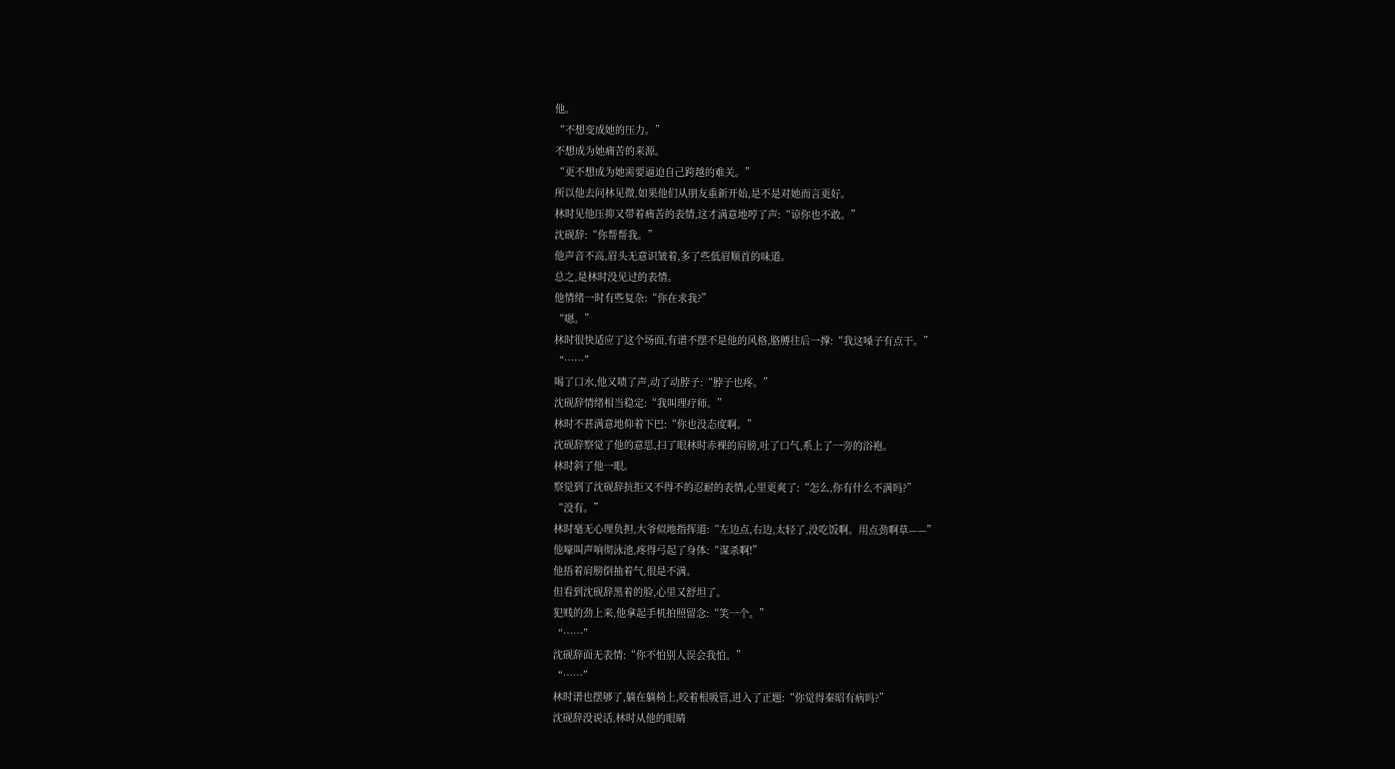他。
“不想变成她的压力。”
不想成为她痛苦的来源。
“更不想成为她需要逼迫自己跨越的难关。”
所以他去问林见微,如果他们从朋友重新开始,是不是对她而言更好。
林时见他压抑又带着痛苦的表情,这才满意地哼了声:“谅你也不敢。”
沈砚辞:“你帮帮我。”
他声音不高,眉头无意识皱着,多了些低眉顺首的味道。
总之,是林时没见过的表情。
他情绪一时有些复杂:“你在求我?”
“嗯。”
林时很快适应了这个场面,有谱不摆不是他的风格,胳膊往后一撑:“我这嗓子有点干。”
“……”
喝了口水,他又啧了声,动了动脖子:“脖子也疼。”
沈砚辞情绪相当稳定:“我叫理疗师。”
林时不甚满意地仰着下巴:“你也没态度啊。”
沈砚辞察觉了他的意思,扫了眼林时赤裸的肩膀,吐了口气,系上了一旁的浴袍。
林时斜了他一眼。
察觉到了沈砚辞抗拒又不得不的忍耐的表情,心里更爽了:“怎么,你有什么不满吗?”
“没有。”
林时毫无心理负担,大爷似地指挥道:“左边点,右边,太轻了,没吃饭啊。用点劲啊草——”
他嚎叫声响彻泳池,疼得弓起了身体:“谋杀啊!”
他捂着肩膀倒抽着气,很是不满。
但看到沈砚辞黑着的脸,心里又舒坦了。
犯贱的劲上来,他拿起手机拍照留念:“笑一个。”
“……”
沈砚辞面无表情:“你不怕别人误会我怕。”
“……”
林时谱也摆够了,躺在躺椅上,咬着根吸管,进入了正题:“你觉得秦昭有病吗?”
沈砚辞没说话,林时从他的眼睛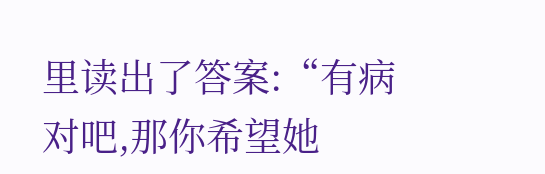里读出了答案:“有病对吧,那你希望她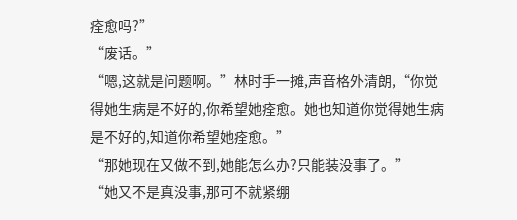痊愈吗?”
“废话。”
“嗯,这就是问题啊。”林时手一摊,声音格外清朗,“你觉得她生病是不好的,你希望她痊愈。她也知道你觉得她生病是不好的,知道你希望她痊愈。”
“那她现在又做不到,她能怎么办?只能装没事了。”
“她又不是真没事,那可不就紧绷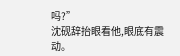吗?”
沈砚辞抬眼看他,眼底有震动。